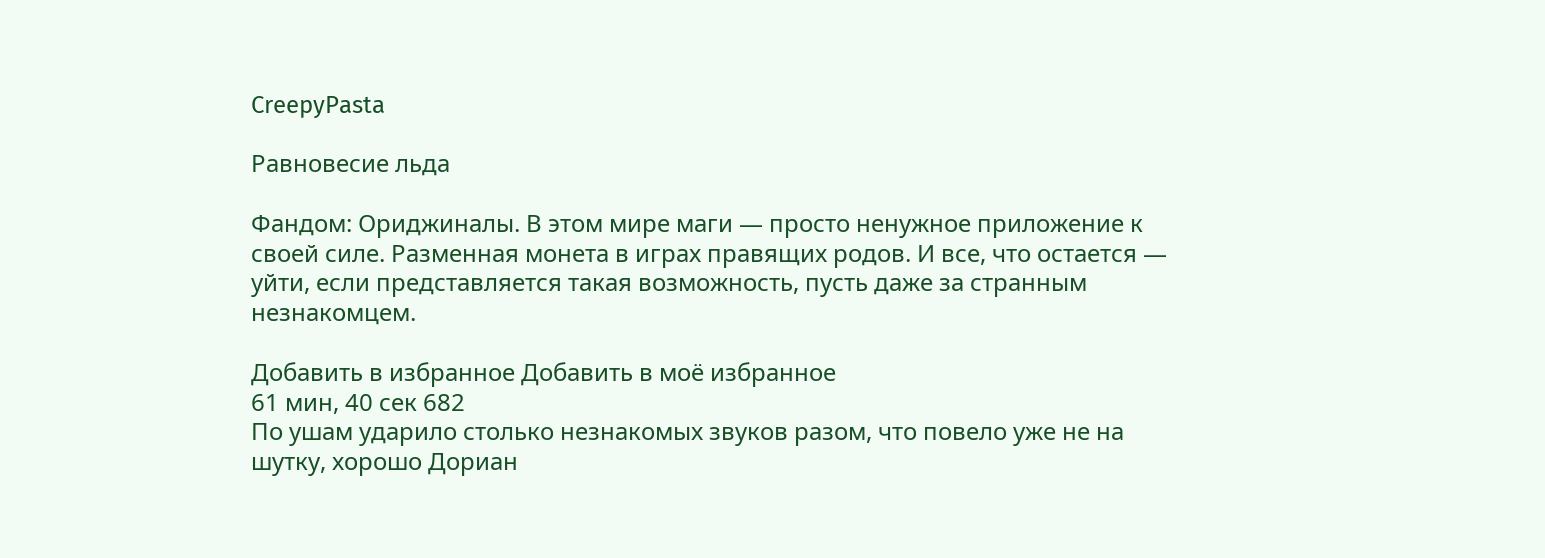CreepyPasta

Равновесие льда

Фандом: Ориджиналы. В этом мире маги — просто ненужное приложение к своей силе. Разменная монета в играх правящих родов. И все, что остается — уйти, если представляется такая возможность, пусть даже за странным незнакомцем.

Добавить в избранное Добавить в моё избранное
61 мин, 40 сек 682
По ушам ударило столько незнакомых звуков разом, что повело уже не на шутку, хорошо Дориан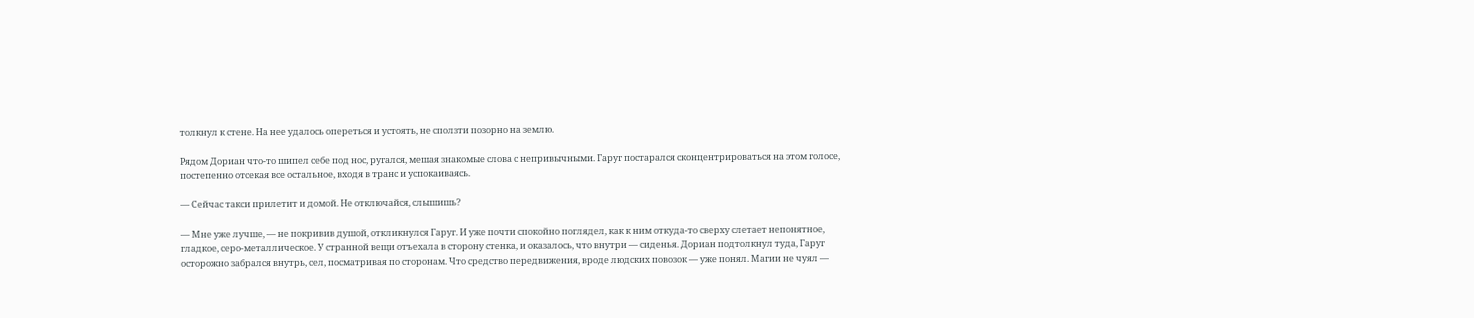толкнул к стене. На нее удалось опереться и устоять, не сползти позорно на землю.

Рядом Дориан что-то шипел себе под нос, ругался, мешая знакомые слова с непривычными. Гаруг постарался сконцентрироваться на этом голосе, постепенно отсекая все остальное, входя в транс и успокаиваясь.

— Сейчас такси прилетит и домой. Не отключайся, слышишь?

— Мне уже лучше, — не покривив душой, откликнулся Гаруг. И уже почти спокойно поглядел, как к ним откуда-то сверху слетает непонятное, гладкое, серо-металлическое. У странной вещи отъехала в сторону стенка, и оказалось, что внутри — сиденья. Дориан подтолкнул туда, Гаруг осторожно забрался внутрь, сел, посматривая по сторонам. Что средство передвижения, вроде людских повозок — уже понял. Магии не чуял —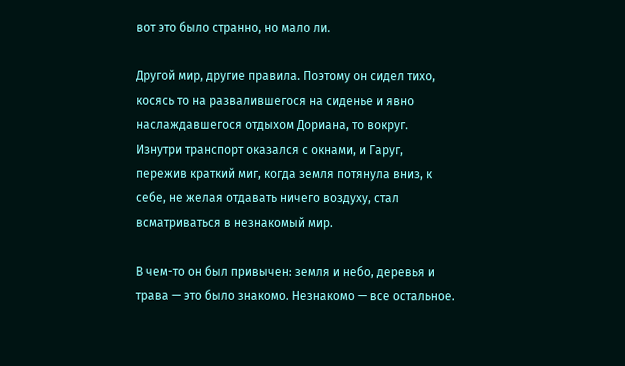вот это было странно, но мало ли.

Другой мир, другие правила. Поэтому он сидел тихо, косясь то на развалившегося на сиденье и явно наслаждавшегося отдыхом Дориана, то вокруг. Изнутри транспорт оказался с окнами, и Гаруг, пережив краткий миг, когда земля потянула вниз, к себе, не желая отдавать ничего воздуху, стал всматриваться в незнакомый мир.

В чем-то он был привычен: земля и небо, деревья и трава — это было знакомо. Незнакомо — все остальное.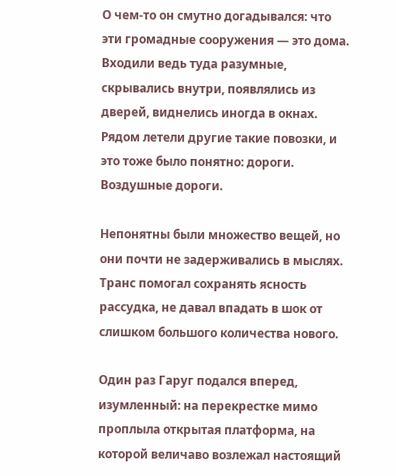О чем-то он смутно догадывался: что эти громадные сооружения — это дома. Входили ведь туда разумные, скрывались внутри, появлялись из дверей, виднелись иногда в окнах. Рядом летели другие такие повозки, и это тоже было понятно: дороги. Воздушные дороги.

Непонятны были множество вещей, но они почти не задерживались в мыслях. Транс помогал сохранять ясность рассудка, не давал впадать в шок от слишком большого количества нового.

Один раз Гаруг подался вперед, изумленный: на перекрестке мимо проплыла открытая платформа, на которой величаво возлежал настоящий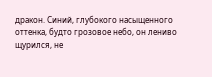дракон. Синий, глубокого насыщенного оттенка, будто грозовое небо, он лениво щурился, не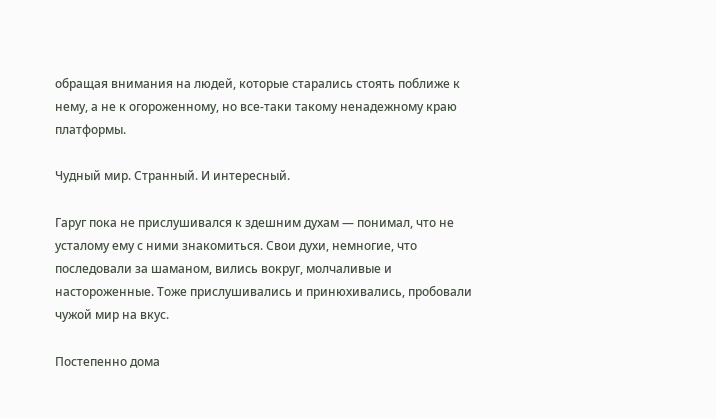обращая внимания на людей, которые старались стоять поближе к нему, а не к огороженному, но все-таки такому ненадежному краю платформы.

Чудный мир. Странный. И интересный.

Гаруг пока не прислушивался к здешним духам — понимал, что не усталому ему с ними знакомиться. Свои духи, немногие, что последовали за шаманом, вились вокруг, молчаливые и настороженные. Тоже прислушивались и принюхивались, пробовали чужой мир на вкус.

Постепенно дома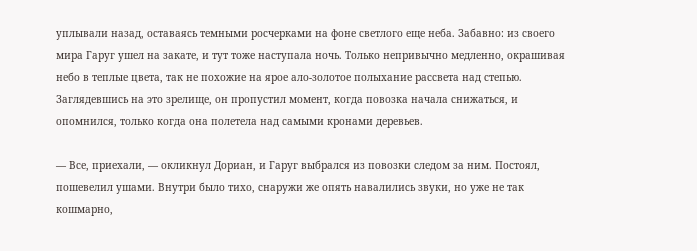уплывали назад, оставаясь темными росчерками на фоне светлого еще неба. Забавно: из своего мира Гаруг ушел на закате, и тут тоже наступала ночь. Только непривычно медленно, окрашивая небо в теплые цвета, так не похожие на ярое ало-золотое полыхание рассвета над степью. Заглядевшись на это зрелище, он пропустил момент, когда повозка начала снижаться, и опомнился, только когда она полетела над самыми кронами деревьев.

— Все, приехали, — окликнул Дориан, и Гаруг выбрался из повозки следом за ним. Постоял, пошевелил ушами. Внутри было тихо, снаружи же опять навалились звуки, но уже не так кошмарно,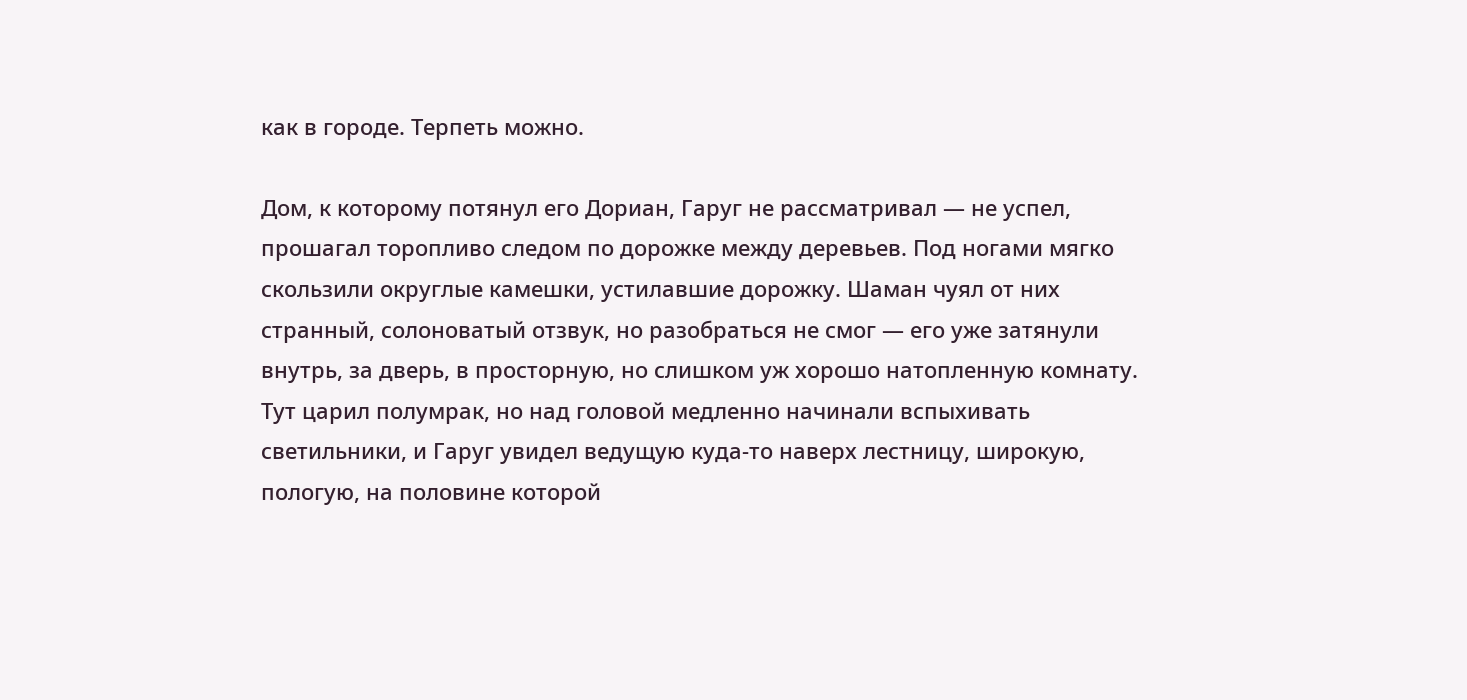как в городе. Терпеть можно.

Дом, к которому потянул его Дориан, Гаруг не рассматривал — не успел, прошагал торопливо следом по дорожке между деревьев. Под ногами мягко скользили округлые камешки, устилавшие дорожку. Шаман чуял от них странный, солоноватый отзвук, но разобраться не смог — его уже затянули внутрь, за дверь, в просторную, но слишком уж хорошо натопленную комнату. Тут царил полумрак, но над головой медленно начинали вспыхивать светильники, и Гаруг увидел ведущую куда-то наверх лестницу, широкую, пологую, на половине которой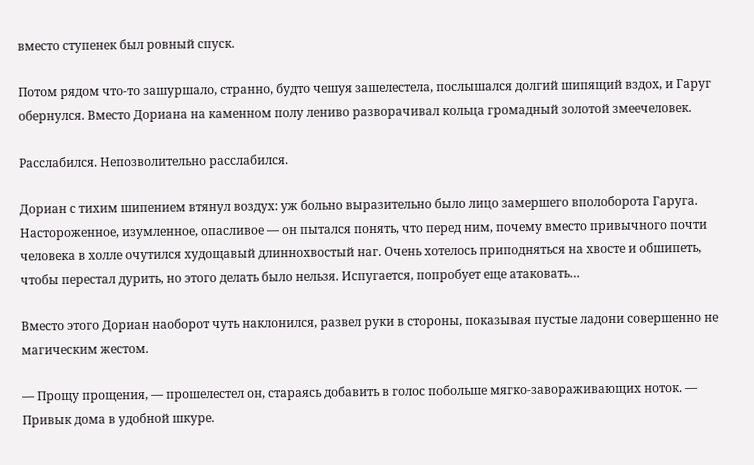вместо ступенек был ровный спуск.

Потом рядом что-то зашуршало, странно, будто чешуя зашелестела, послышался долгий шипящий вздох, и Гаруг обернулся. Вместо Дориана на каменном полу лениво разворачивал кольца громадный золотой змеечеловек.

Расслабился. Непозволительно расслабился.

Дориан с тихим шипением втянул воздух: уж больно выразительно было лицо замершего вполоборота Гаруга. Настороженное, изумленное, опасливое — он пытался понять, что перед ним, почему вместо привычного почти человека в холле очутился худощавый длиннохвостый наг. Очень хотелось приподняться на хвосте и обшипеть, чтобы перестал дурить, но этого делать было нельзя. Испугается, попробует еще атаковать…

Вместо этого Дориан наоборот чуть наклонился, развел руки в стороны, показывая пустые ладони совершенно не магическим жестом.

— Прощу прощения, — прошелестел он, стараясь добавить в голос побольше мягко-завораживающих ноток. — Привык дома в удобной шкуре.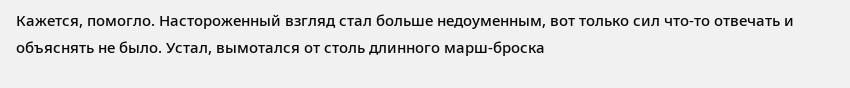Кажется, помогло. Настороженный взгляд стал больше недоуменным, вот только сил что-то отвечать и объяснять не было. Устал, вымотался от столь длинного марш-броска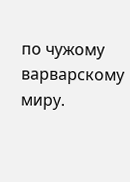по чужому варварскому миру.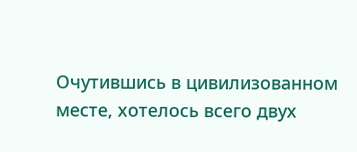Очутившись в цивилизованном месте, хотелось всего двух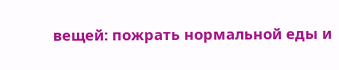вещей: пожрать нормальной еды и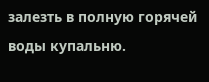залезть в полную горячей воды купальню.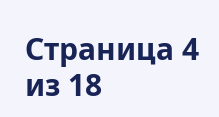Страница 4 из 18